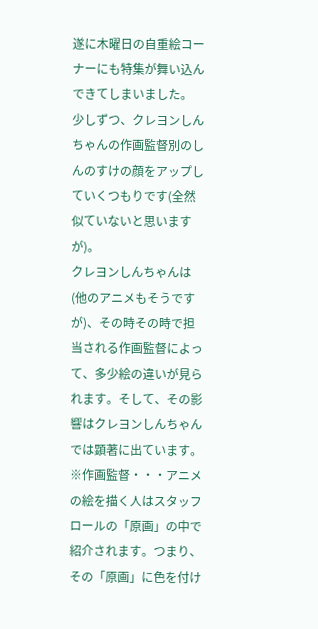遂に木曜日の自重絵コーナーにも特集が舞い込んできてしまいました。
少しずつ、クレヨンしんちゃんの作画監督別のしんのすけの顔をアップしていくつもりです(全然似ていないと思いますが)。
クレヨンしんちゃんは(他のアニメもそうですが)、その時その時で担当される作画監督によって、多少絵の違いが見られます。そして、その影響はクレヨンしんちゃんでは顕著に出ています。
※作画監督・・・アニメの絵を描く人はスタッフロールの「原画」の中で紹介されます。つまり、その「原画」に色を付け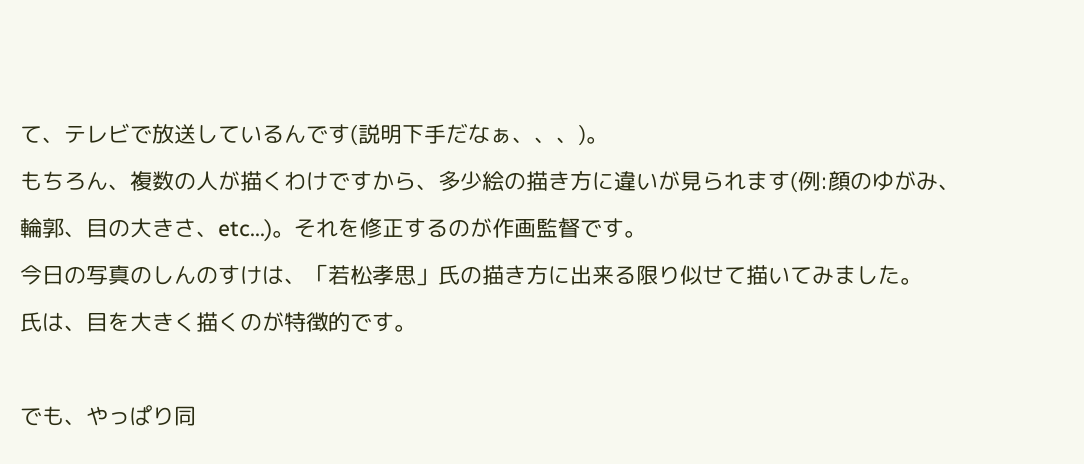て、テレビで放送しているんです(説明下手だなぁ、、、)。
もちろん、複数の人が描くわけですから、多少絵の描き方に違いが見られます(例:顔のゆがみ、輪郭、目の大きさ、etc...)。それを修正するのが作画監督です。
今日の写真のしんのすけは、「若松孝思」氏の描き方に出来る限り似せて描いてみました。
氏は、目を大きく描くのが特徴的です。

でも、やっぱり同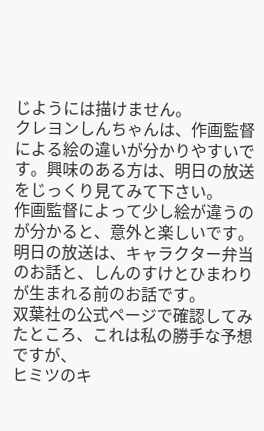じようには描けません。
クレヨンしんちゃんは、作画監督による絵の違いが分かりやすいです。興味のある方は、明日の放送をじっくり見てみて下さい。
作画監督によって少し絵が違うのが分かると、意外と楽しいです。
明日の放送は、キャラクター弁当のお話と、しんのすけとひまわりが生まれる前のお話です。
双葉社の公式ページで確認してみたところ、これは私の勝手な予想ですが、
ヒミツのキ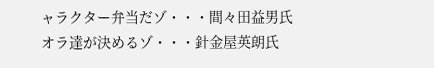ャラクター弁当だゾ・・・間々田益男氏
オラ達が決めるゾ・・・針金屋英朗氏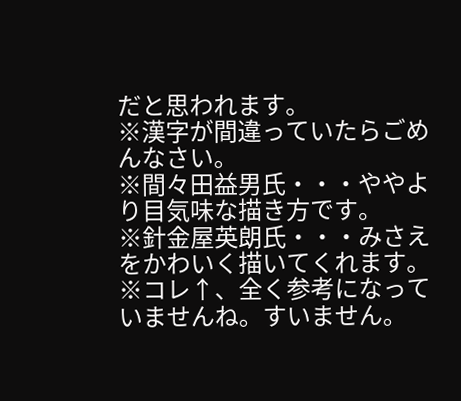だと思われます。
※漢字が間違っていたらごめんなさい。
※間々田益男氏・・・ややより目気味な描き方です。
※針金屋英朗氏・・・みさえをかわいく描いてくれます。
※コレ↑、全く参考になっていませんね。すいません。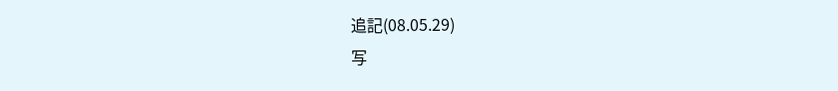追記(08.05.29)
写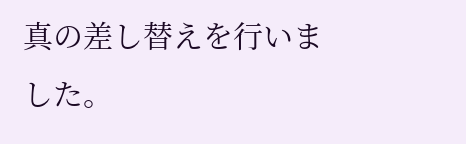真の差し替えを行いました。